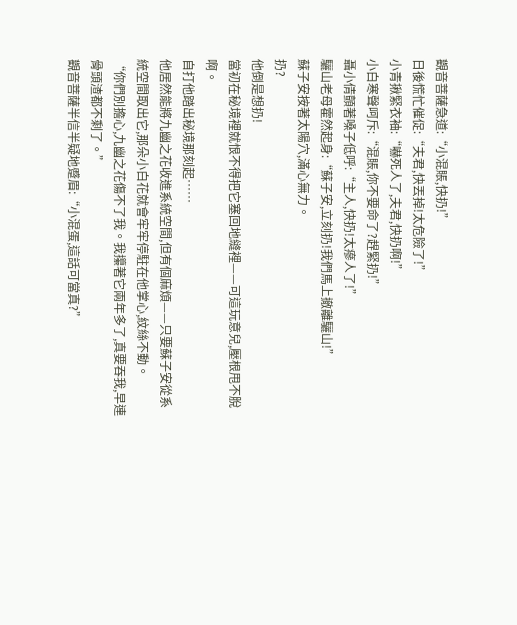觀音菩薩急道:“小混賬,快扔!”
日後慌忙催促:“夫君,快丟掉!太危險了!”
小青揪緊衣袖:“嚇死人了,夫君,快扔啊!”
小白寒聲呵斥:“混賬,你不要命了?趕緊扔!”
聶小倩顫著嗓子低呼:“主人,快扔!太瘮人了!”
驪山老母霍然起身:“蘇子安,立刻扔!我們馬上撤離驪山!”
蘇子安按著太陽穴,滿心無力。
扔?
他倒是想扔!
當初在秘境裡就恨不得把它塞回地縫裡——可這玩意兒,壓根甩不脫啊。
自打他踏出秘境那刻起……
他居然能將九幽之花收進系統空間,但有個麻煩——只要蘇子安從系統空間取出它,那朵小白花就會牢牢停駐在他掌心,紋絲不動。
“你們別擔心,九幽之花傷不了我。我攥著它兩年多了,真要吞我,早連骨頭渣都不剩了。”
觀音菩薩半信半疑地蹙眉:“小混蛋,這話可當真?”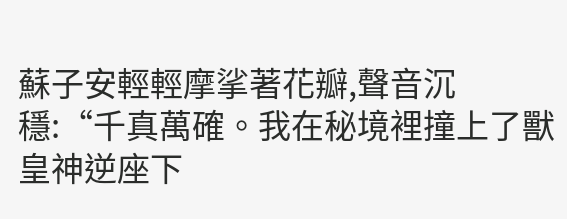蘇子安輕輕摩挲著花瓣,聲音沉穩:“千真萬確。我在秘境裡撞上了獸皇神逆座下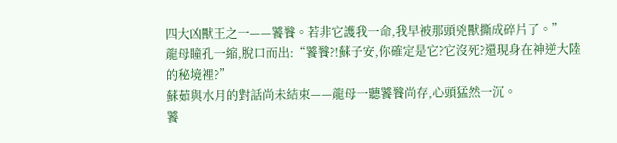四大凶獸王之一——饕餮。若非它護我一命,我早被那頭兇獸撕成碎片了。”
龍母瞳孔一縮,脫口而出:“饕餮?!蘇子安,你確定是它?它沒死?還現身在神逆大陸的秘境裡?”
蘇茹與水月的對話尚未結束——龍母一聽饕餮尚存,心頭猛然一沉。
饕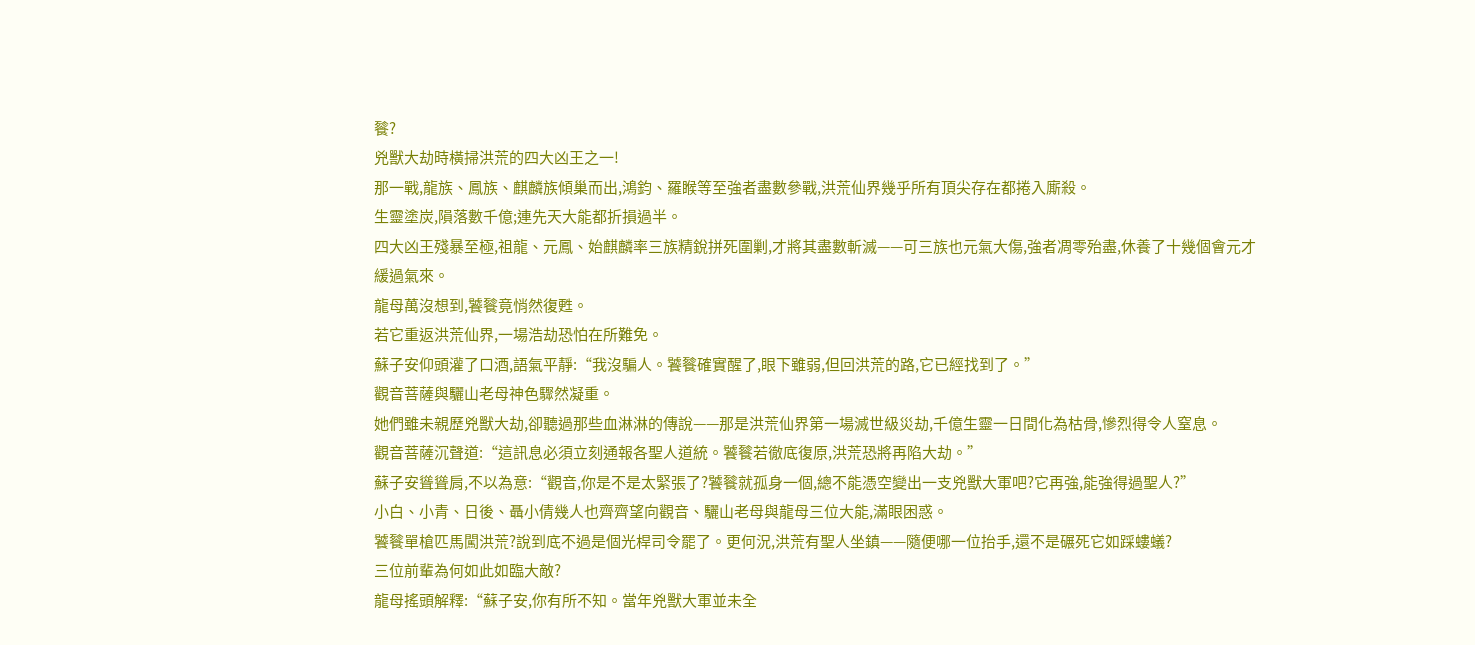餮?
兇獸大劫時橫掃洪荒的四大凶王之一!
那一戰,龍族、鳳族、麒麟族傾巢而出,鴻鈞、羅睺等至強者盡數參戰,洪荒仙界幾乎所有頂尖存在都捲入廝殺。
生靈塗炭,隕落數千億;連先天大能都折損過半。
四大凶王殘暴至極,祖龍、元鳳、始麒麟率三族精銳拼死圍剿,才將其盡數斬滅——可三族也元氣大傷,強者凋零殆盡,休養了十幾個會元才緩過氣來。
龍母萬沒想到,饕餮竟悄然復甦。
若它重返洪荒仙界,一場浩劫恐怕在所難免。
蘇子安仰頭灌了口酒,語氣平靜:“我沒騙人。饕餮確實醒了,眼下雖弱,但回洪荒的路,它已經找到了。”
觀音菩薩與驪山老母神色驟然凝重。
她們雖未親歷兇獸大劫,卻聽過那些血淋淋的傳說——那是洪荒仙界第一場滅世級災劫,千億生靈一日間化為枯骨,慘烈得令人窒息。
觀音菩薩沉聲道:“這訊息必須立刻通報各聖人道統。饕餮若徹底復原,洪荒恐將再陷大劫。”
蘇子安聳聳肩,不以為意:“觀音,你是不是太緊張了?饕餮就孤身一個,總不能憑空變出一支兇獸大軍吧?它再強,能強得過聖人?”
小白、小青、日後、聶小倩幾人也齊齊望向觀音、驪山老母與龍母三位大能,滿眼困惑。
饕餮單槍匹馬闖洪荒?說到底不過是個光桿司令罷了。更何況,洪荒有聖人坐鎮——隨便哪一位抬手,還不是碾死它如踩螻蟻?
三位前輩為何如此如臨大敵?
龍母搖頭解釋:“蘇子安,你有所不知。當年兇獸大軍並未全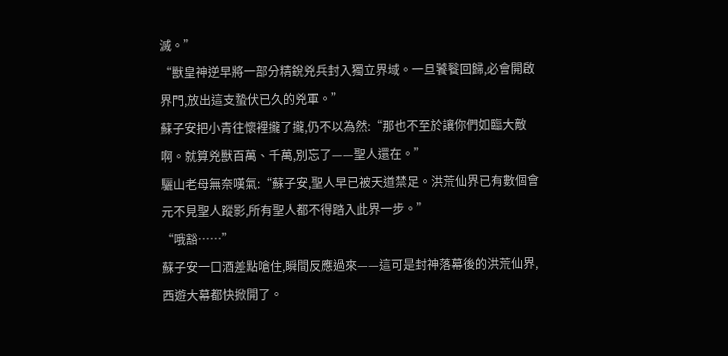滅。”
“獸皇神逆早將一部分精銳兇兵封入獨立界域。一旦饕餮回歸,必會開啟界門,放出這支蟄伏已久的兇軍。”
蘇子安把小青往懷裡攏了攏,仍不以為然:“那也不至於讓你們如臨大敵啊。就算兇獸百萬、千萬,別忘了——聖人還在。”
驪山老母無奈嘆氣:“蘇子安,聖人早已被天道禁足。洪荒仙界已有數個會元不見聖人蹤影,所有聖人都不得踏入此界一步。”
“哦豁……”
蘇子安一口酒差點嗆住,瞬間反應過來——這可是封神落幕後的洪荒仙界,西遊大幕都快掀開了。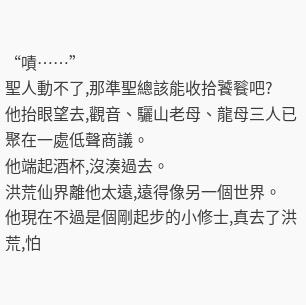“嘖……”
聖人動不了,那準聖總該能收拾饕餮吧?
他抬眼望去,觀音、驪山老母、龍母三人已聚在一處低聲商議。
他端起酒杯,沒湊過去。
洪荒仙界離他太遠,遠得像另一個世界。
他現在不過是個剛起步的小修士,真去了洪荒,怕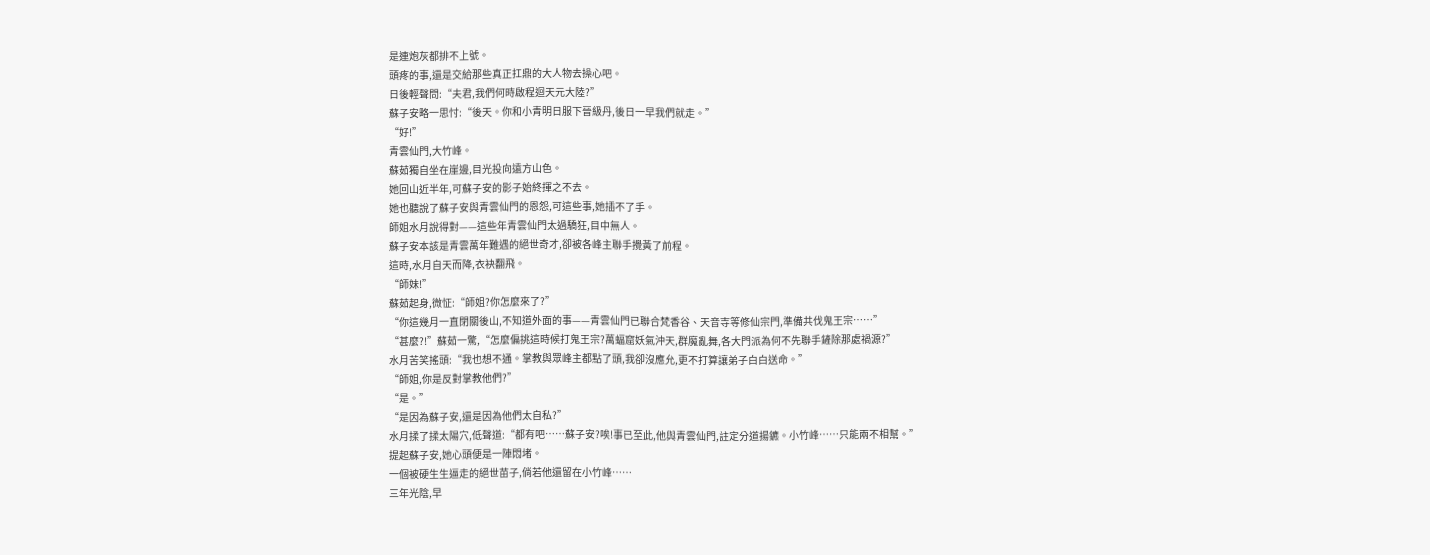是連炮灰都排不上號。
頭疼的事,還是交給那些真正扛鼎的大人物去操心吧。
日後輕聲問:“夫君,我們何時啟程迴天元大陸?”
蘇子安略一思忖:“後天。你和小青明日服下晉級丹,後日一早我們就走。”
“好!”
青雲仙門,大竹峰。
蘇茹獨自坐在崖邊,目光投向遠方山色。
她回山近半年,可蘇子安的影子始終揮之不去。
她也聽說了蘇子安與青雲仙門的恩怨,可這些事,她插不了手。
師姐水月說得對——這些年青雲仙門太過驕狂,目中無人。
蘇子安本該是青雲萬年難遇的絕世奇才,卻被各峰主聯手攪黃了前程。
這時,水月自天而降,衣袂翻飛。
“師妹!”
蘇茹起身,微怔:“師姐?你怎麼來了?”
“你這幾月一直閉關後山,不知道外面的事——青雲仙門已聯合梵香谷、天音寺等修仙宗門,準備共伐鬼王宗……”
“甚麼?!”蘇茹一驚,“怎麼偏挑這時候打鬼王宗?萬蝠窟妖氣沖天,群魔亂舞,各大門派為何不先聯手鏟除那處禍源?”
水月苦笑搖頭:“我也想不通。掌教與眾峰主都點了頭,我卻沒應允,更不打算讓弟子白白送命。”
“師姐,你是反對掌教他們?”
“是。”
“是因為蘇子安,還是因為他們太自私?”
水月揉了揉太陽穴,低聲道:“都有吧……蘇子安?唉!事已至此,他與青雲仙門,註定分道揚鑣。小竹峰……只能兩不相幫。”
提起蘇子安,她心頭便是一陣悶堵。
一個被硬生生逼走的絕世苗子,倘若他還留在小竹峰……
三年光陰,早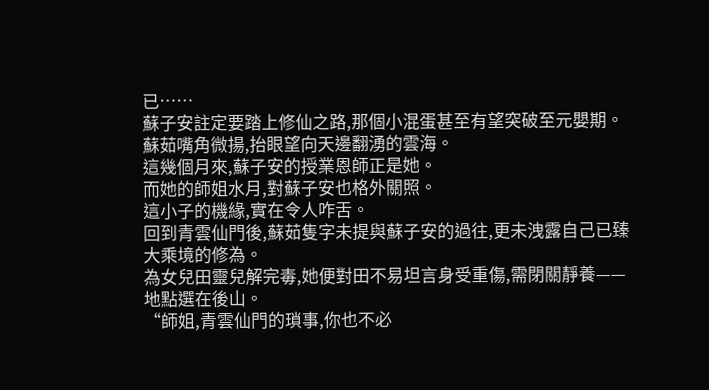已……
蘇子安註定要踏上修仙之路,那個小混蛋甚至有望突破至元嬰期。
蘇茹嘴角微揚,抬眼望向天邊翻湧的雲海。
這幾個月來,蘇子安的授業恩師正是她。
而她的師姐水月,對蘇子安也格外關照。
這小子的機緣,實在令人咋舌。
回到青雲仙門後,蘇茹隻字未提與蘇子安的過往,更未洩露自己已臻大乘境的修為。
為女兒田靈兒解完毒,她便對田不易坦言身受重傷,需閉關靜養——地點選在後山。
“師姐,青雲仙門的瑣事,你也不必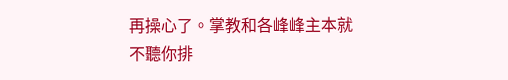再操心了。掌教和各峰峰主本就不聽你排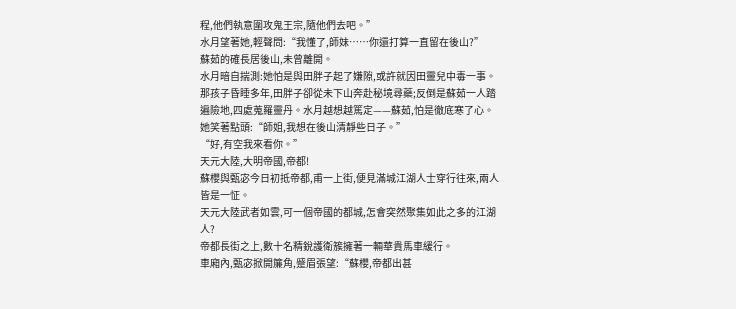程,他們執意圍攻鬼王宗,隨他們去吧。”
水月望著她,輕聲問:“我懂了,師妹……你還打算一直留在後山?”
蘇茹的確長居後山,未曾離開。
水月暗自揣測:她怕是與田胖子起了嫌隙,或許就因田靈兒中毒一事。
那孩子昏睡多年,田胖子卻從未下山奔赴秘境尋藥;反倒是蘇茹一人踏遍險地,四處蒐羅靈丹。水月越想越篤定——蘇茹,怕是徹底寒了心。
她笑著點頭:“師姐,我想在後山清靜些日子。”
“好,有空我來看你。”
天元大陸,大明帝國,帝都!
蘇櫻與甄宓今日初抵帝都,甫一上街,便見滿城江湖人士穿行往來,兩人皆是一怔。
天元大陸武者如雲,可一個帝國的都城,怎會突然聚集如此之多的江湖人?
帝都長街之上,數十名精銳護衛簇擁著一輛華貴馬車緩行。
車廂內,甄宓掀開簾角,蹙眉張望:“蘇櫻,帝都出甚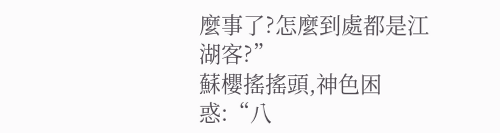麼事了?怎麼到處都是江湖客?”
蘇櫻搖搖頭,神色困惑:“八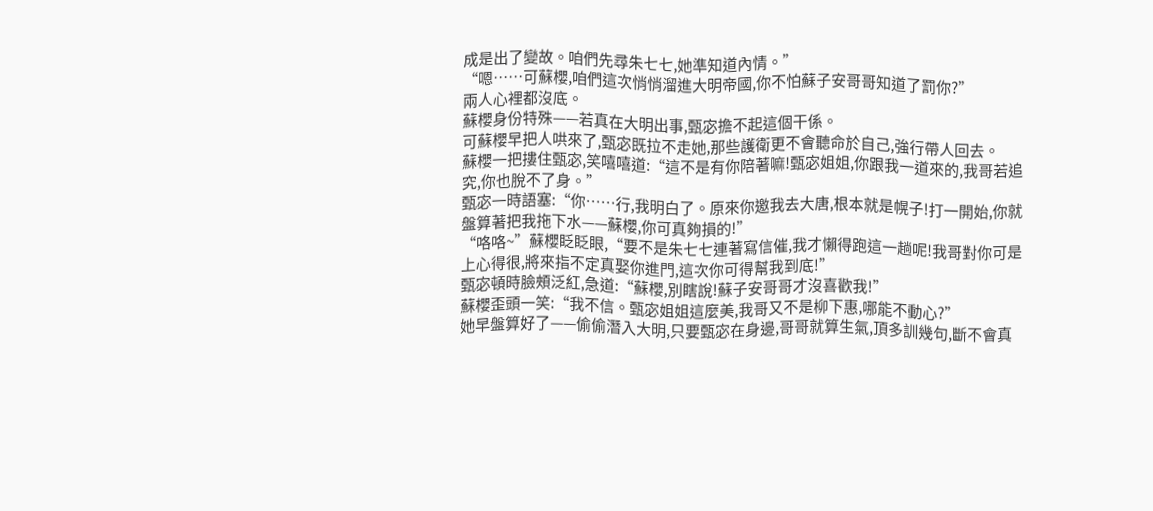成是出了變故。咱們先尋朱七七,她準知道內情。”
“嗯……可蘇櫻,咱們這次悄悄溜進大明帝國,你不怕蘇子安哥哥知道了罰你?”
兩人心裡都沒底。
蘇櫻身份特殊——若真在大明出事,甄宓擔不起這個干係。
可蘇櫻早把人哄來了,甄宓既拉不走她,那些護衛更不會聽命於自己,強行帶人回去。
蘇櫻一把摟住甄宓,笑嘻嘻道:“這不是有你陪著嘛!甄宓姐姐,你跟我一道來的,我哥若追究,你也脫不了身。”
甄宓一時語塞:“你……行,我明白了。原來你邀我去大唐,根本就是幌子!打一開始,你就盤算著把我拖下水——蘇櫻,你可真夠損的!”
“咯咯~”蘇櫻眨眨眼,“要不是朱七七連著寫信催,我才懶得跑這一趟呢!我哥對你可是上心得很,將來指不定真娶你進門,這次你可得幫我到底!”
甄宓頓時臉頰泛紅,急道:“蘇櫻,別瞎說!蘇子安哥哥才沒喜歡我!”
蘇櫻歪頭一笑:“我不信。甄宓姐姐這麼美,我哥又不是柳下惠,哪能不動心?”
她早盤算好了——偷偷潛入大明,只要甄宓在身邊,哥哥就算生氣,頂多訓幾句,斷不會真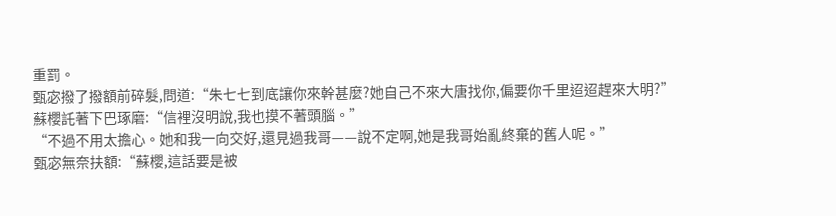重罰。
甄宓撥了撥額前碎髮,問道:“朱七七到底讓你來幹甚麼?她自己不來大唐找你,偏要你千里迢迢趕來大明?”
蘇櫻託著下巴琢磨:“信裡沒明說,我也摸不著頭腦。”
“不過不用太擔心。她和我一向交好,還見過我哥——說不定啊,她是我哥始亂終棄的舊人呢。”
甄宓無奈扶額:“蘇櫻,這話要是被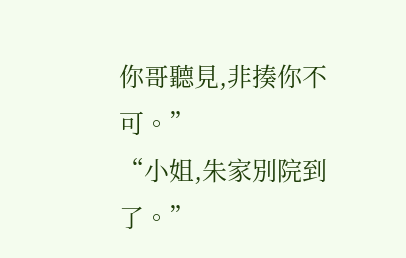你哥聽見,非揍你不可。”
“小姐,朱家別院到了。”